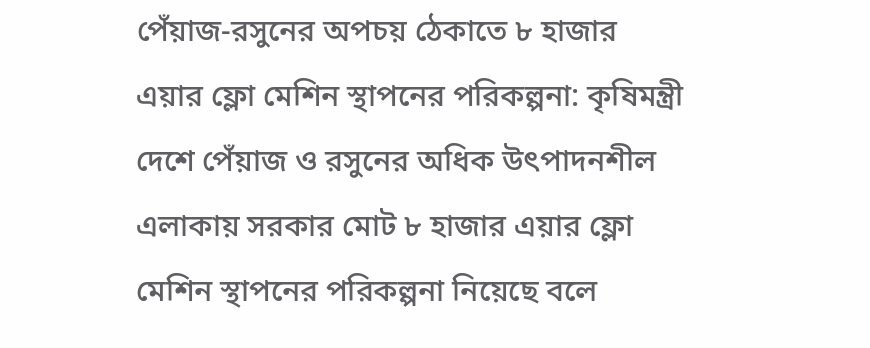পেঁয়াজ-রসুনের অপচয় ঠেকাতে ৮ হাজার এয়ার ফ্লো মেশিন স্থাপনের পরিকল্পনা: কৃষিমন্ত্রী
দেশে পেঁয়াজ ও রসুনের অধিক উৎপাদনশীল এলাকায় সরকার মোট ৮ হাজার এয়ার ফ্লো মেশিন স্থাপনের পরিকল্পনা নিয়েছে বলে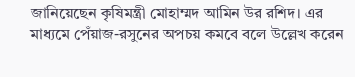জানিয়েছেন কৃষিমন্ত্রী মোহাম্মদ আমিন উর রশিদ। এর মাধ্যমে পেঁয়াজ-রসুনের অপচয় কমবে বলে উল্লেখ করেন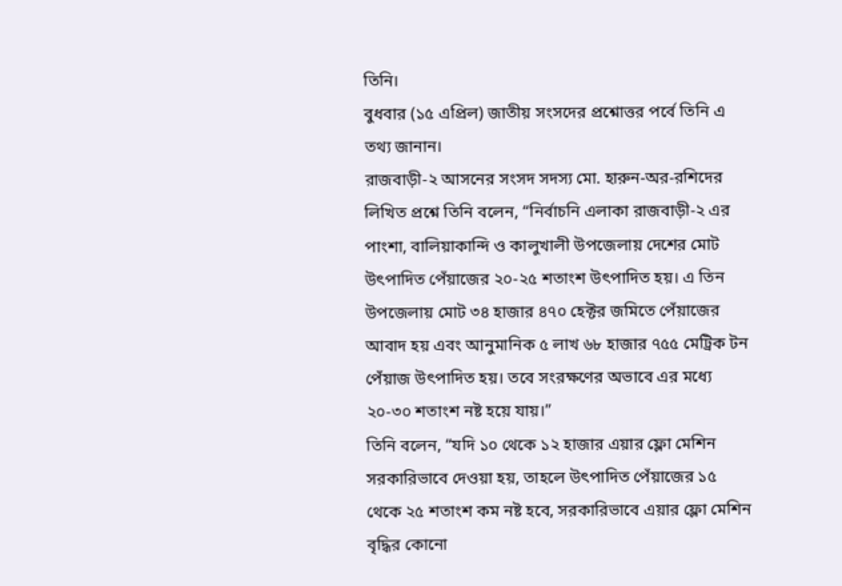তিনি।
বুধবার (১৫ এপ্রিল) জাতীয় সংসদের প্রশ্নোত্তর পর্বে তিনি এ তথ্য জানান।
রাজবাড়ী-২ আসনের সংসদ সদস্য মো. হারুন-অর-রশিদের লিখিত প্রশ্নে তিনি বলেন, “নির্বাচনি এলাকা রাজবাড়ী-২ এর পাংশা, বালিয়াকান্দি ও কালুখালী উপজেলায় দেশের মোট উৎপাদিত পেঁয়াজের ২০-২৫ শতাংশ উৎপাদিত হয়। এ তিন উপজেলায় মোট ৩৪ হাজার ৪৭০ হেক্টর জমিতে পেঁয়াজের আবাদ হয় এবং আনুমানিক ৫ লাখ ৬৮ হাজার ৭৫৫ মেট্রিক টন পেঁয়াজ উৎপাদিত হয়। তবে সংরক্ষণের অভাবে এর মধ্যে ২০-৩০ শতাংশ নষ্ট হয়ে যায়।”
তিনি বলেন, “যদি ১০ থেকে ১২ হাজার এয়ার ফ্লো মেশিন সরকারিভাবে দেওয়া হয়, তাহলে উৎপাদিত পেঁয়াজের ১৫ থেকে ২৫ শতাংশ কম নষ্ট হবে, সরকারিভাবে এয়ার ফ্লো মেশিন বৃদ্ধির কোনো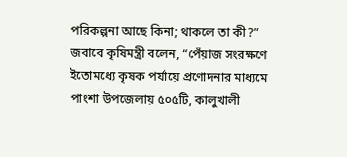পরিকল্পনা আছে কিনা; থাকলে তা কী?”
জবাবে কৃষিমন্ত্রী বলেন, “পেঁয়াজ সংরক্ষণে ইতোমধ্যে কৃষক পর্যায়ে প্রণোদনার মাধ্যমে পাংশা উপজেলায় ৫০৫টি, কালুখালী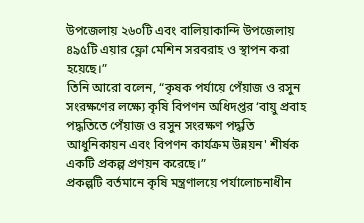উপজেলায় ২৬০টি এবং বালিয়াকান্দি উপজেলায় ৪৯৫টি এয়ার ফ্লো মেশিন সরবরাহ ও স্থাপন করা হয়েছে।”
তিনি আরো বলেন, “কৃষক পর্যায়ে পেঁয়াজ ও রসুন সংরক্ষণের লক্ষ্যে কৃষি বিপণন অধিদপ্তর ‘বায়ু প্রবাহ পদ্ধতিতে পেঁয়াজ ও রসুন সংরক্ষণ পদ্ধতি আধুনিকায়ন এবং বিপণন কার্যক্রম উন্নয়ন' শীর্ষক একটি প্রকল্প প্রণয়ন করেছে।”
প্রকল্পটি বর্তমানে কৃষি মন্ত্রণালয়ে পর্যালোচনাধীন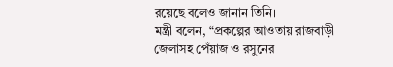রয়েছে বলেও জানান তিনি।
মন্ত্রী বলেন, “প্রকল্পের আওতায় রাজবাড়ী জেলাসহ পেঁয়াজ ও রসুনের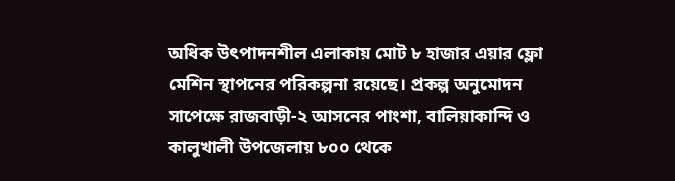অধিক উৎপাদনশীল এলাকায় মোট ৮ হাজার এয়ার ফ্লো মেশিন স্থাপনের পরিকল্পনা রয়েছে। প্রকল্প অনুমোদন সাপেক্ষে রাজবাড়ী-২ আসনের পাংশা, বালিয়াকান্দি ও কালুখালী উপজেলায় ৮০০ থেকে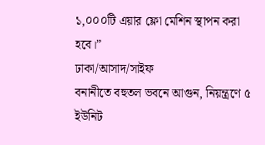১,০০০টি এয়ার ফ্লো মেশিন স্থাপন করা হবে।”
ঢাকা/আসাদ/সাইফ
বনানীতে বহুতল ভবনে আগুন, নিয়ন্ত্রণে ৫ ইউনিট